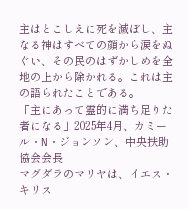主はとこしえに死を滅ぼし、主なる神はすべての顔から涙をぬぐい、その民のはずかしめを全地の上から除かれる。これは主の語られたことである。
「主にあって霊的に満ち足りた者になる」2025年4月、カミール・N・ジョンソン、中央扶助協会会長
マグダラのマリヤは、イエス・キリス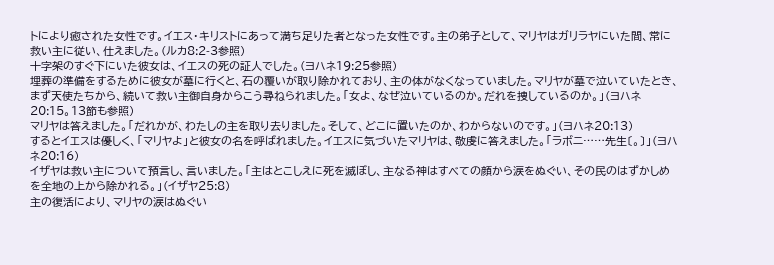トにより癒された女性です。イエス・キリストにあって満ち足りた者となった女性です。主の弟子として、マリヤはガリラヤにいた間、常に救い主に従い、仕えました。(ルカ8:2-3参照)
十字架のすぐ下にいた彼女は、イエスの死の証人でした。(ヨハネ19:25参照)
埋葬の準備をするために彼女が墓に行くと、石の覆いが取り除かれており、主の体がなくなっていました。マリヤが墓で泣いていたとき、まず天使たちから、続いて救い主御自身からこう尋ねられました。「女よ、なぜ泣いているのか。だれを捜しているのか。」(ヨハネ20:15。13節も参照)
マリヤは答えました。「だれかが、わたしの主を取り去りました。そして、どこに置いたのか、わからないのです。」(ヨハネ20:13)
するとイエスは優しく、「マリヤよ」と彼女の名を呼ばれました。イエスに気づいたマリヤは、敬虔に答えました。「ラボニ……先生〔。〕」(ヨハネ20:16)
イザヤは救い主について預言し、言いました。「主はとこしえに死を滅ぼし、主なる神はすべての顔から涙をぬぐい、その民のはずかしめを全地の上から除かれる。」(イザヤ25:8)
主の復活により、マリヤの涙はぬぐい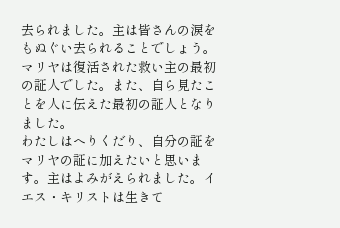去られました。主は皆さんの涙をもぬぐい去られることでしょう。
マリヤは復活された救い主の最初の証人でした。また、自ら見たことを人に伝えた最初の証人となりました。
わたしはへりくだり、自分の証をマリヤの証に加えたいと思います。主はよみがえられました。イエス・キリストは生きて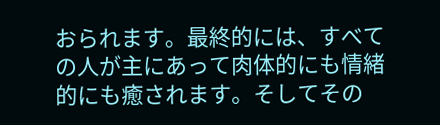おられます。最終的には、すべての人が主にあって肉体的にも情緒的にも癒されます。そしてその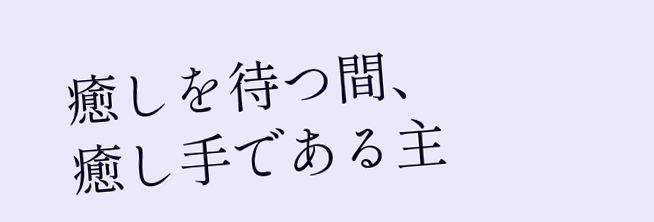癒しを待つ間、癒し手である主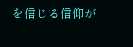を信じる信仰が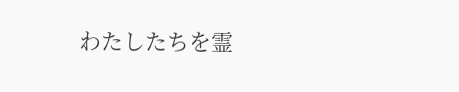わたしたちを霊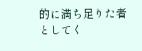的に満ち足りた者としてく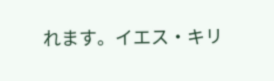れます。イエス・キリ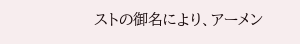ストの御名により、アーメン